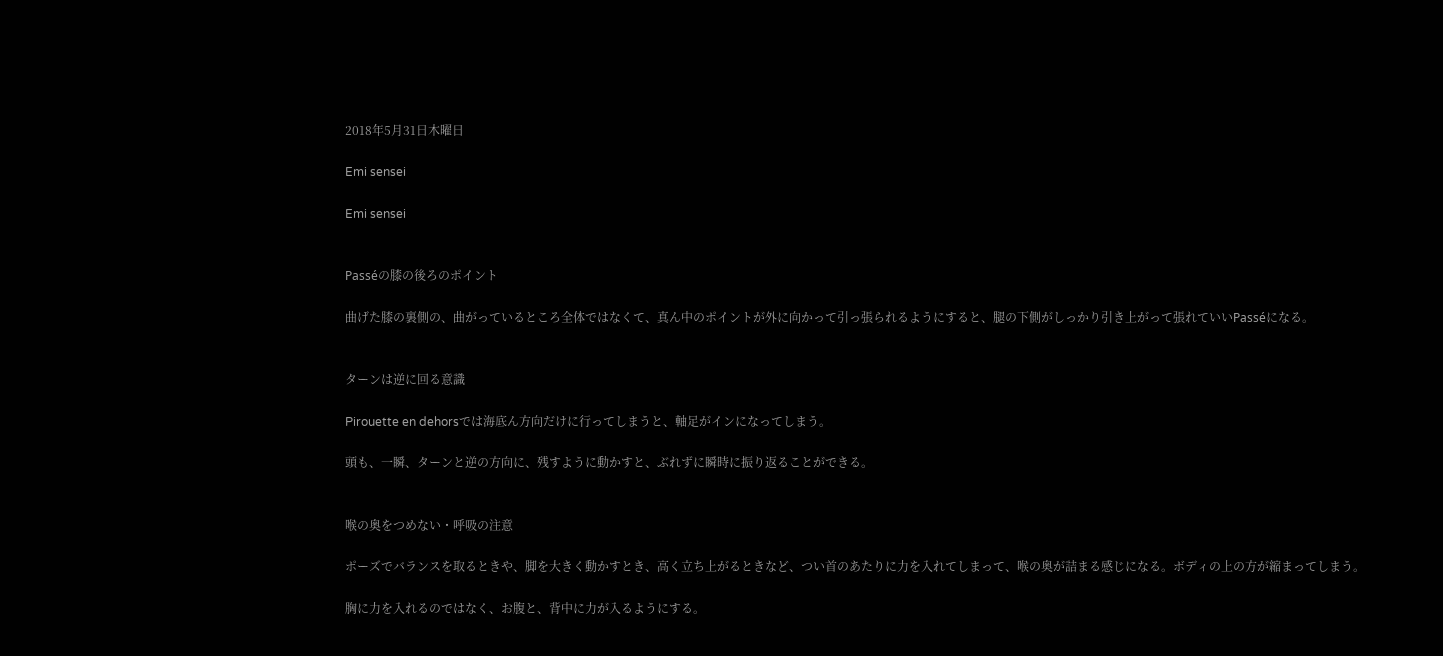2018年5月31日木曜日

Emi sensei

Emi sensei


Passéの膝の後ろのポイント

曲げた膝の裏側の、曲がっているところ全体ではなくて、真ん中のポイントが外に向かって引っ張られるようにすると、腿の下側がしっかり引き上がって張れていいPasséになる。


ターンは逆に回る意識

Pirouette en dehorsでは海底ん方向だけに行ってしまうと、軸足がインになってしまう。

頭も、一瞬、ターンと逆の方向に、残すように動かすと、ぶれずに瞬時に振り返ることができる。


喉の奥をつめない・呼吸の注意

ポーズでバランスを取るときや、脚を大きく動かすとき、高く立ち上がるときなど、つい首のあたりに力を入れてしまって、喉の奥が詰まる感じになる。ボディの上の方が縮まってしまう。

胸に力を入れるのではなく、お腹と、背中に力が入るようにする。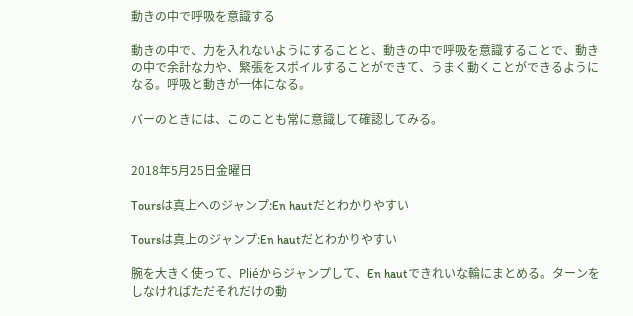動きの中で呼吸を意識する

動きの中で、力を入れないようにすることと、動きの中で呼吸を意識することで、動きの中で余計な力や、緊張をスポイルすることができて、うまく動くことができるようになる。呼吸と動きが一体になる。

バーのときには、このことも常に意識して確認してみる。


2018年5月25日金曜日

Toursは真上へのジャンプ:En hautだとわかりやすい

Toursは真上のジャンプ:En hautだとわかりやすい

腕を大きく使って、Pliéからジャンプして、En hautできれいな輪にまとめる。ターンをしなければただそれだけの動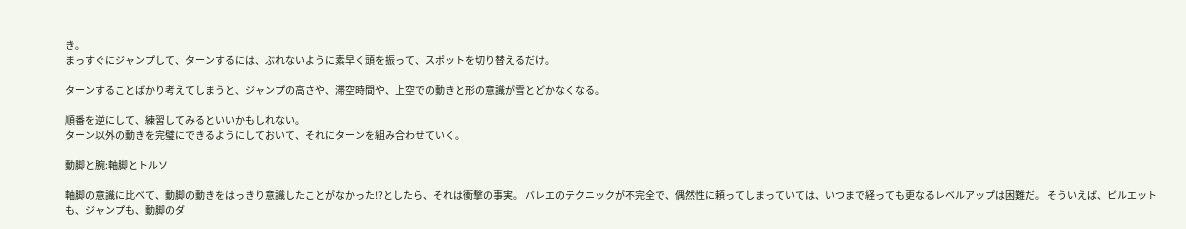き。
まっすぐにジャンプして、ターンするには、ぶれないように素早く頭を振って、スポットを切り替えるだけ。

ターンすることばかり考えてしまうと、ジャンプの高さや、滞空時間や、上空での動きと形の意識が雪とどかなくなる。

順番を逆にして、練習してみるといいかもしれない。
ターン以外の動きを完璧にできるようにしておいて、それにターンを組み合わせていく。

動脚と腕:軸脚とトルソ

軸脚の意識に比べて、動脚の動きをはっきり意識したことがなかった!?としたら、それは衝撃の事実。 バレエのテクニックが不完全で、偶然性に頼ってしまっていては、いつまで経っても更なるレベルアップは困難だ。 そういえば、ピルエットも、ジャンプも、動脚のダ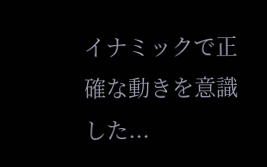イナミックで正確な動きを意識した...